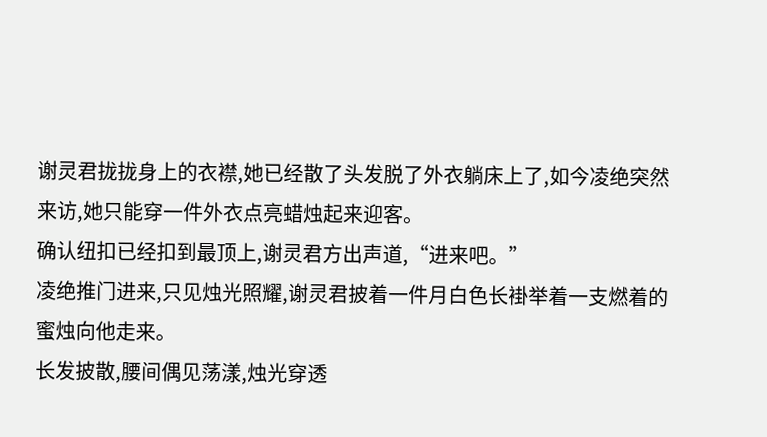谢灵君拢拢身上的衣襟,她已经散了头发脱了外衣躺床上了,如今凌绝突然来访,她只能穿一件外衣点亮蜡烛起来迎客。
确认纽扣已经扣到最顶上,谢灵君方出声道,“进来吧。”
凌绝推门进来,只见烛光照耀,谢灵君披着一件月白色长褂举着一支燃着的蜜烛向他走来。
长发披散,腰间偶见荡漾,烛光穿透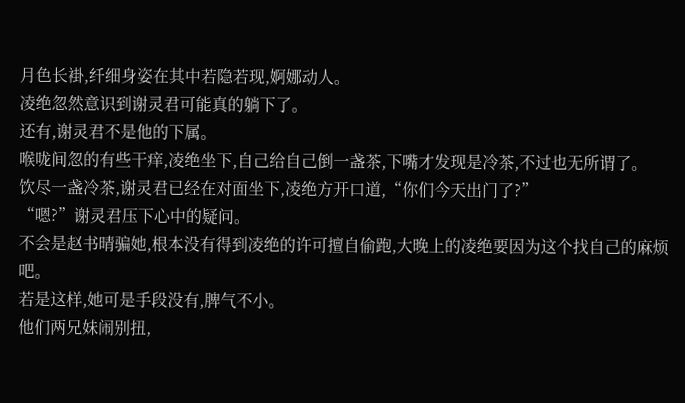月色长褂,纤细身姿在其中若隐若现,婀娜动人。
凌绝忽然意识到谢灵君可能真的躺下了。
还有,谢灵君不是他的下属。
喉咙间忽的有些干痒,凌绝坐下,自己给自己倒一盏茶,下嘴才发现是冷茶,不过也无所谓了。
饮尽一盏冷茶,谢灵君已经在对面坐下,凌绝方开口道,“你们今天出门了?”
“嗯?”谢灵君压下心中的疑问。
不会是赵书晴骗她,根本没有得到凌绝的许可擅自偷跑,大晚上的凌绝要因为这个找自己的麻烦吧。
若是这样,她可是手段没有,脾气不小。
他们两兄妹闹别扭,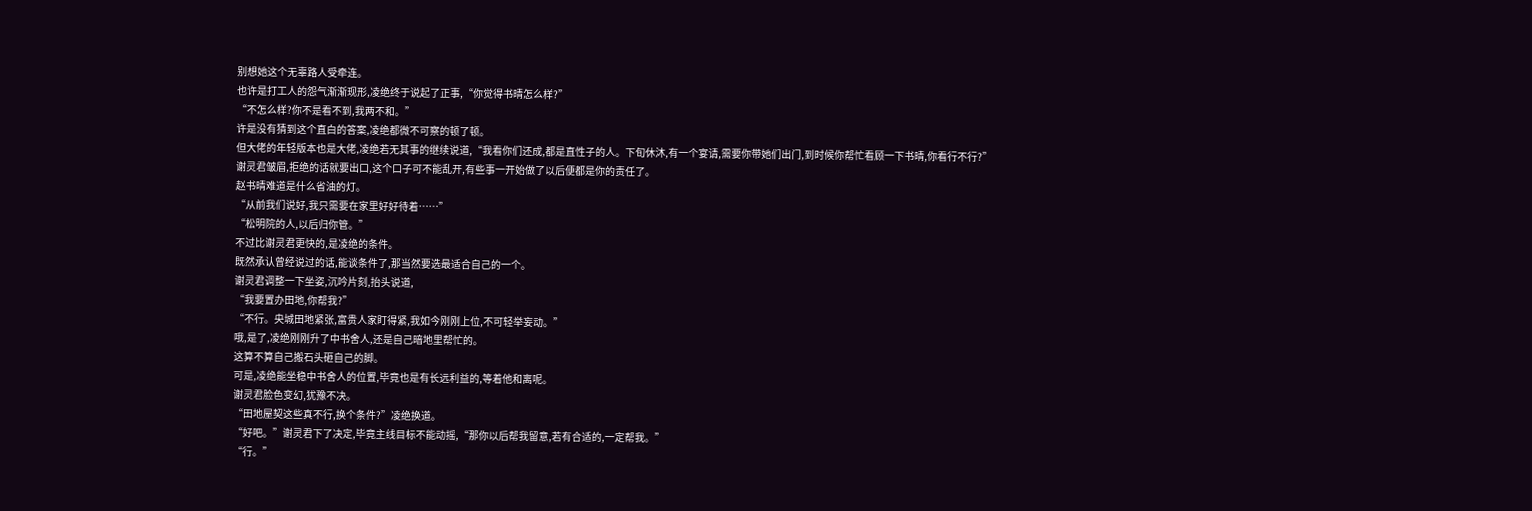别想她这个无辜路人受牵连。
也许是打工人的怨气渐渐现形,凌绝终于说起了正事,“你觉得书晴怎么样?”
“不怎么样?你不是看不到,我两不和。”
许是没有猜到这个直白的答案,凌绝都微不可察的顿了顿。
但大佬的年轻版本也是大佬,凌绝若无其事的继续说道,“我看你们还成,都是直性子的人。下旬休沐,有一个宴请,需要你带她们出门,到时候你帮忙看顾一下书晴,你看行不行?”
谢灵君皱眉,拒绝的话就要出口,这个口子可不能乱开,有些事一开始做了以后便都是你的责任了。
赵书晴难道是什么省油的灯。
“从前我们说好,我只需要在家里好好待着……”
“松明院的人,以后归你管。”
不过比谢灵君更快的,是凌绝的条件。
既然承认曾经说过的话,能谈条件了,那当然要选最适合自己的一个。
谢灵君调整一下坐姿,沉吟片刻,抬头说道,
“我要置办田地,你帮我?”
“不行。央城田地紧张,富贵人家盯得紧,我如今刚刚上位,不可轻举妄动。”
哦,是了,凌绝刚刚升了中书舍人,还是自己暗地里帮忙的。
这算不算自己搬石头砸自己的脚。
可是,凌绝能坐稳中书舍人的位置,毕竟也是有长远利益的,等着他和离呢。
谢灵君脸色变幻,犹豫不决。
“田地屋契这些真不行,换个条件?”凌绝换道。
“好吧。”谢灵君下了决定,毕竟主线目标不能动摇,“那你以后帮我留意,若有合适的,一定帮我。”
“行。”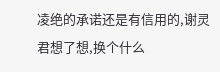凌绝的承诺还是有信用的,谢灵君想了想,换个什么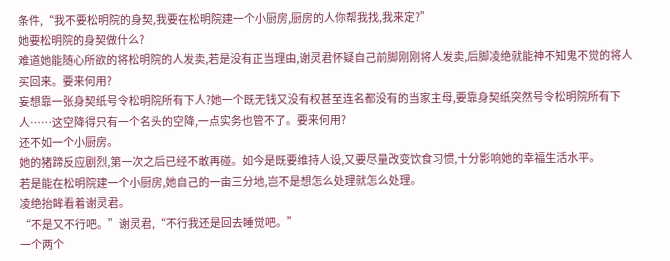条件,“我不要松明院的身契,我要在松明院建一个小厨房,厨房的人你帮我找,我来定?”
她要松明院的身契做什么?
难道她能随心所欲的将松明院的人发卖,若是没有正当理由,谢灵君怀疑自己前脚刚刚将人发卖,后脚凌绝就能神不知鬼不觉的将人买回来。要来何用?
妄想靠一张身契纸号令松明院所有下人?她一个既无钱又没有权甚至连名都没有的当家主母,要靠身契纸突然号令松明院所有下人……这空降得只有一个名头的空降,一点实务也管不了。要来何用?
还不如一个小厨房。
她的猪蹄反应剧烈,第一次之后已经不敢再碰。如今是既要维持人设,又要尽量改变饮食习惯,十分影响她的幸福生活水平。
若是能在松明院建一个小厨房,她自己的一亩三分地,岂不是想怎么处理就怎么处理。
凌绝抬眸看着谢灵君。
“不是又不行吧。”谢灵君,“不行我还是回去睡觉吧。”
一个两个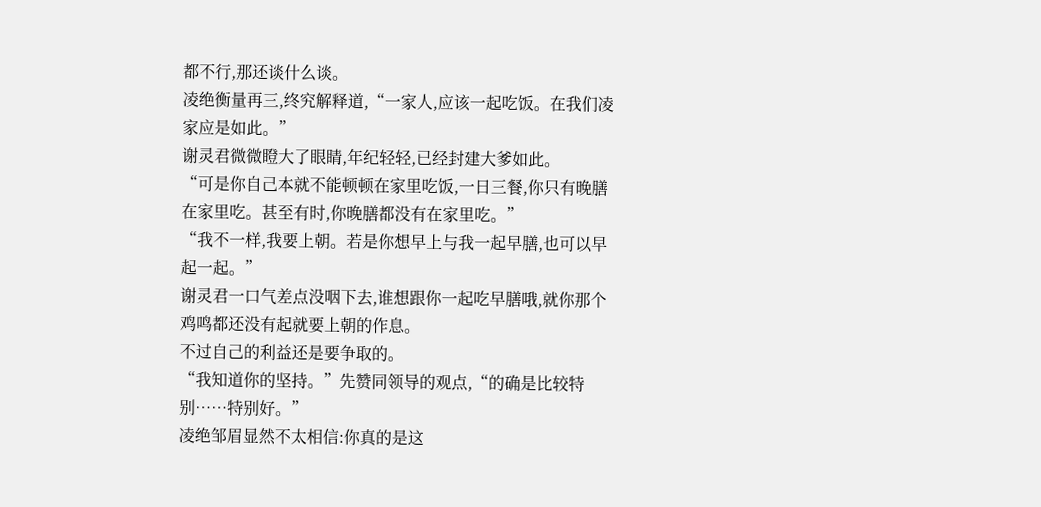都不行,那还谈什么谈。
凌绝衡量再三,终究解释道,“一家人,应该一起吃饭。在我们凌家应是如此。”
谢灵君微微瞪大了眼睛,年纪轻轻,已经封建大爹如此。
“可是你自己本就不能顿顿在家里吃饭,一日三餐,你只有晚膳在家里吃。甚至有时,你晚膳都没有在家里吃。”
“我不一样,我要上朝。若是你想早上与我一起早膳,也可以早起一起。”
谢灵君一口气差点没咽下去,谁想跟你一起吃早膳哦,就你那个鸡鸣都还没有起就要上朝的作息。
不过自己的利益还是要争取的。
“我知道你的坚持。”先赞同领导的观点,“的确是比较特别……特别好。”
凌绝邹眉显然不太相信:你真的是这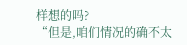样想的吗?
“但是,咱们情况的确不太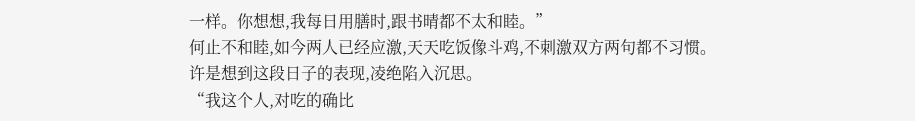一样。你想想,我每日用膳时,跟书晴都不太和睦。”
何止不和睦,如今两人已经应激,天天吃饭像斗鸡,不刺激双方两句都不习惯。
许是想到这段日子的表现,凌绝陷入沉思。
“我这个人,对吃的确比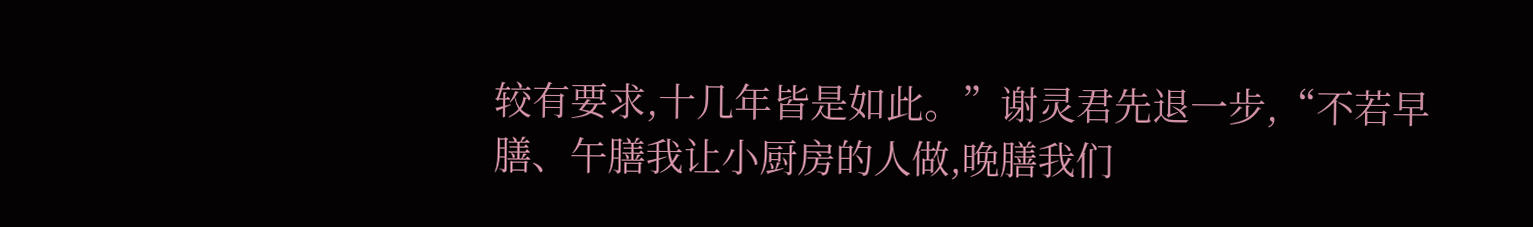较有要求,十几年皆是如此。”谢灵君先退一步,“不若早膳、午膳我让小厨房的人做,晚膳我们